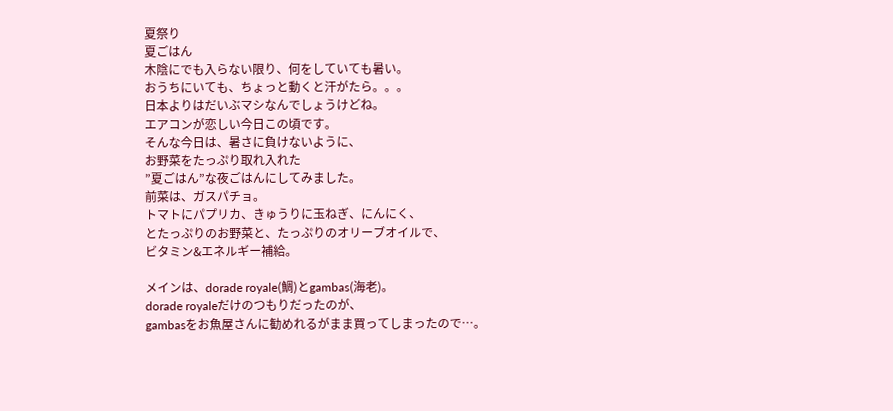夏祭り
夏ごはん
木陰にでも入らない限り、何をしていても暑い。
おうちにいても、ちょっと動くと汗がたら。。。
日本よりはだいぶマシなんでしょうけどね。
エアコンが恋しい今日この頃です。
そんな今日は、暑さに負けないように、
お野菜をたっぷり取れ入れた
”夏ごはん”な夜ごはんにしてみました。
前菜は、ガスパチョ。
トマトにパプリカ、きゅうりに玉ねぎ、にんにく、
とたっぷりのお野菜と、たっぷりのオリーブオイルで、
ビタミン&エネルギー補給。

メインは、dorade royale(鯛)とgambas(海老)。
dorade royaleだけのつもりだったのが、
gambasをお魚屋さんに勧めれるがまま買ってしまったので…。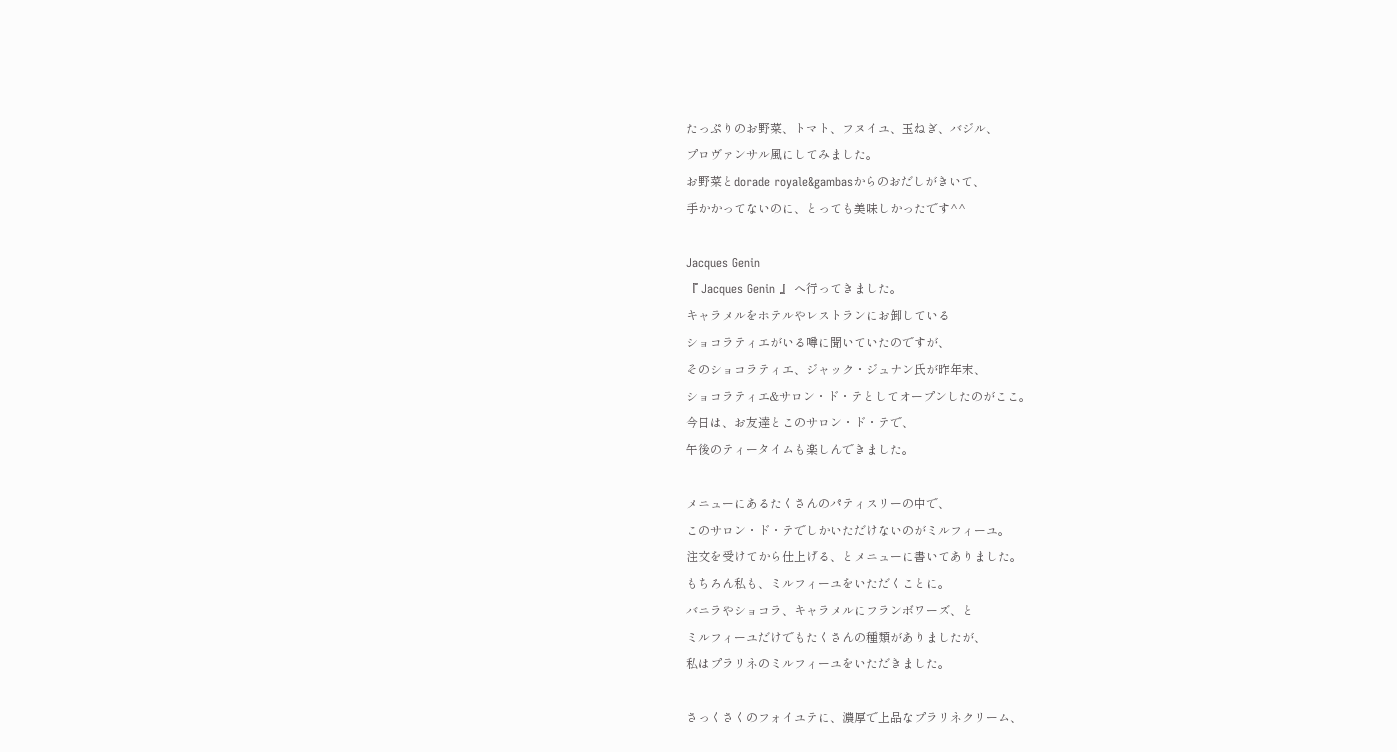たっぷりのお野菜、トマト、フヌイユ、玉ねぎ、バジル、
プロヴァンサル風にしてみました。
お野菜とdorade royale&gambasからのおだしがきいて、
手かかってないのに、とっても美味しかったです^^

Jacques Genin
『 Jacques Genin 』 へ行ってきました。
キャラメルをホテルやレストランにお卸している
ショコラティエがいる噂に聞いていたのですが、
そのショコラティエ、ジャック・ジュナン氏が昨年末、
ショコラティエ&サロン・ド・テとしてオープンしたのがここ。
今日は、お友達とこのサロン・ド・テで、
午後のティータイムも楽しんできました。

メニューにあるたくさんのパティスリーの中で、
このサロン・ド・テでしかいただけないのがミルフィーユ。
注文を受けてから仕上げる、とメニューに書いてありました。
もちろん私も、ミルフィーユをいただくことに。
バニラやショコラ、キャラメルにフランボワーズ、と
ミルフィーユだけでもたくさんの種類がありましたが、
私はプラリネのミルフィーユをいただきました。

さっくさくのフォイユテに、濃厚で上品なプラリネクリーム、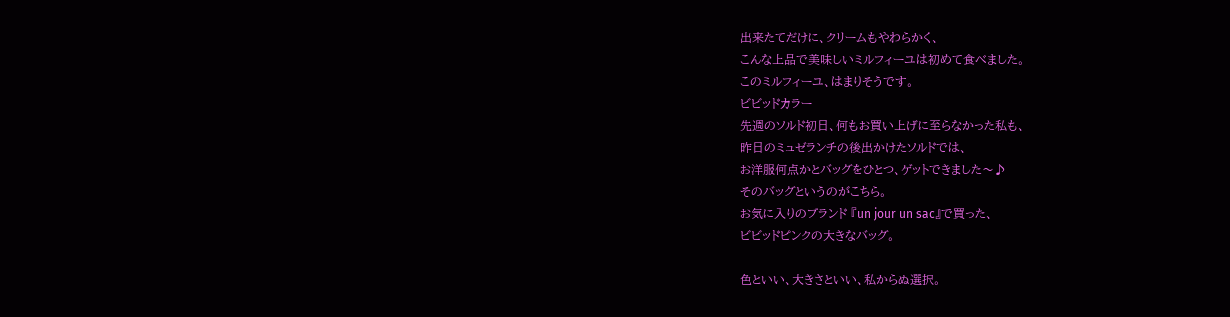出来たてだけに、クリームもやわらかく、
こんな上品で美味しいミルフィーユは初めて食べました。
このミルフィーユ、はまりそうです。
ビビッドカラー
先週のソルド初日、何もお買い上げに至らなかった私も、
昨日のミュゼランチの後出かけたソルドでは、
お洋服何点かとバッグをひとつ、ゲットできました〜♪
そのバッグというのがこちら。
お気に入りのブランド 『un jour un sac』で買った、
ビビッドピンクの大きなバッグ。

色といい、大きさといい、私からぬ選択。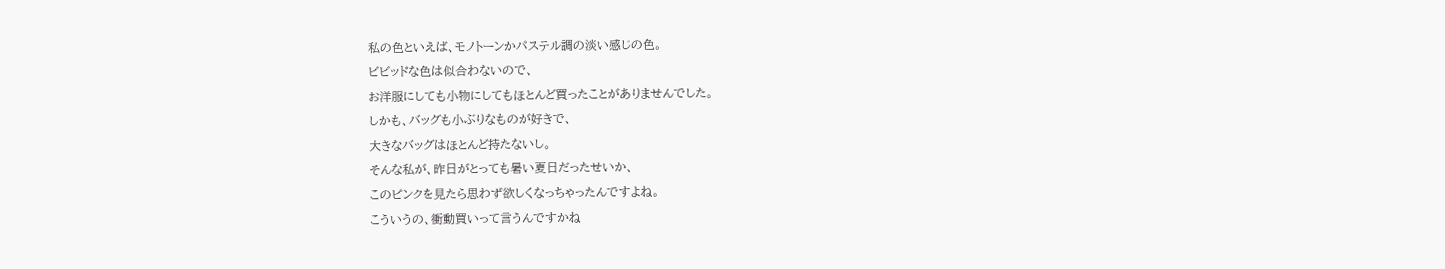私の色といえば、モノトーンかパステル調の淡い感じの色。
ビビッドな色は似合わないので、
お洋服にしても小物にしてもほとんど買ったことがありませんでした。
しかも、バッグも小ぶりなものが好きで、
大きなバッグはほとんど持たないし。
そんな私が、昨日がとっても暑い夏日だったせいか、
このピンクを見たら思わず欲しくなっちゃったんですよね。
こういうの、衝動買いって言うんですかね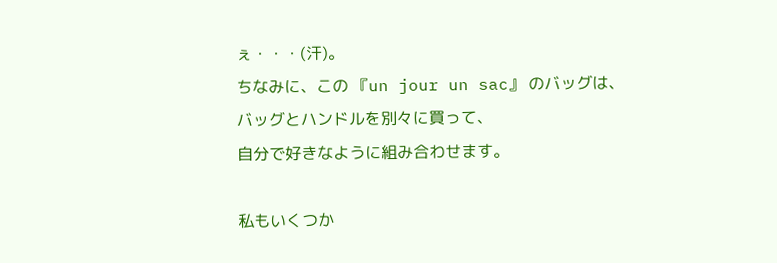ぇ・・・(汗)。
ちなみに、この 『un jour un sac』 のバッグは、
バッグとハンドルを別々に買って、
自分で好きなように組み合わせます。

私もいくつか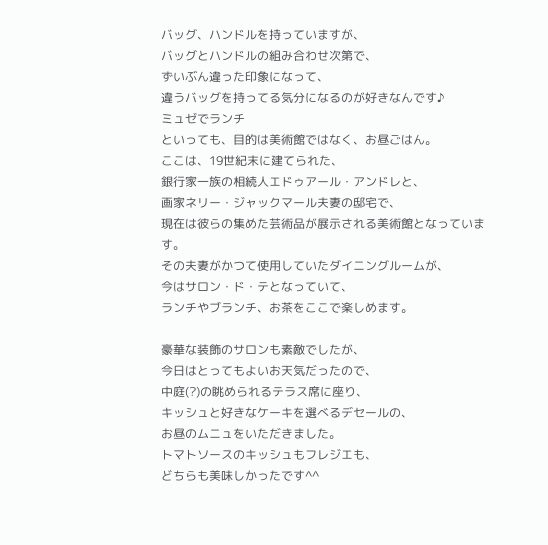バッグ、ハンドルを持っていますが、
バッグとハンドルの組み合わせ次第で、
ずいぶん違った印象になって、
違うバッグを持ってる気分になるのが好きなんです♪
ミュゼでランチ
といっても、目的は美術館ではなく、お昼ごはん。
ここは、19世紀末に建てられた、
銀行家一族の相続人エドゥアール・アンドレと、
画家ネリー・ジャックマール夫妻の邸宅で、
現在は彼らの集めた芸術品が展示される美術館となっています。
その夫妻がかつて使用していたダイニングルームが、
今はサロン・ド・テとなっていて、
ランチやブランチ、お茶をここで楽しめます。

豪華な装飾のサロンも素敵でしたが、
今日はとってもよいお天気だったので、
中庭(?)の眺められるテラス席に座り、
キッシュと好きなケーキを選べるデセールの、
お昼のムニュをいただきました。
トマトソースのキッシュもフレジエも、
どちらも美味しかったです^^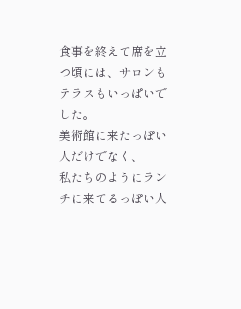食事を終えて席を立つ頃には、サロンもテラスもいっぱいでした。
美術館に来たっぽい人だけでなく、
私たちのようにランチに来てるっぽい人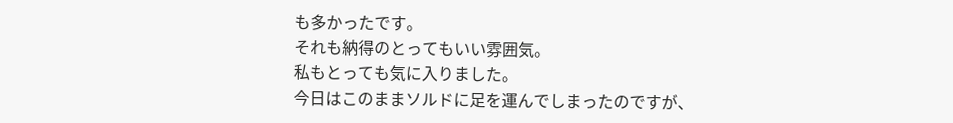も多かったです。
それも納得のとってもいい雰囲気。
私もとっても気に入りました。
今日はこのままソルドに足を運んでしまったのですが、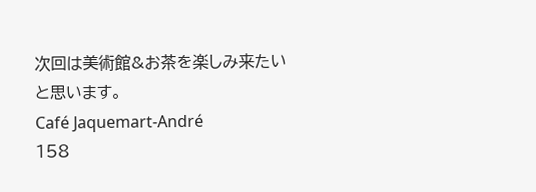次回は美術館&お茶を楽しみ来たいと思います。
Café Jaquemart-André
158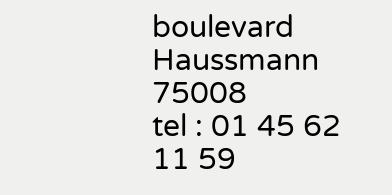boulevard Haussmann 75008
tel : 01 45 62 11 59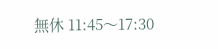無休 11:45〜17:30